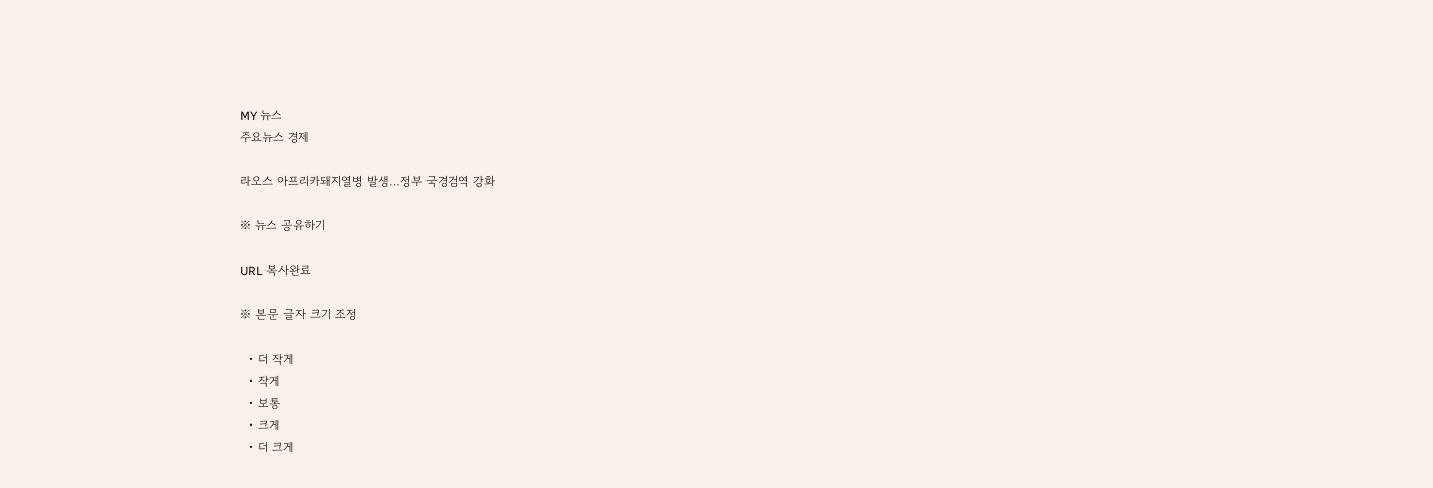MY 뉴스
주요뉴스 경제

라오스 아프리카돼지열병 발생…정부 국경검역 강화

※ 뉴스 공유하기

URL 복사완료

※ 본문 글자 크기 조정

  • 더 작게
  • 작게
  • 보통
  • 크게
  • 더 크게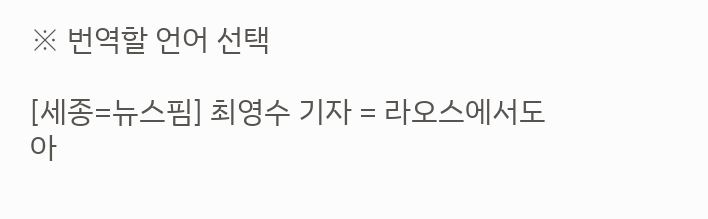※ 번역할 언어 선택

[세종=뉴스핌] 최영수 기자 = 라오스에서도 아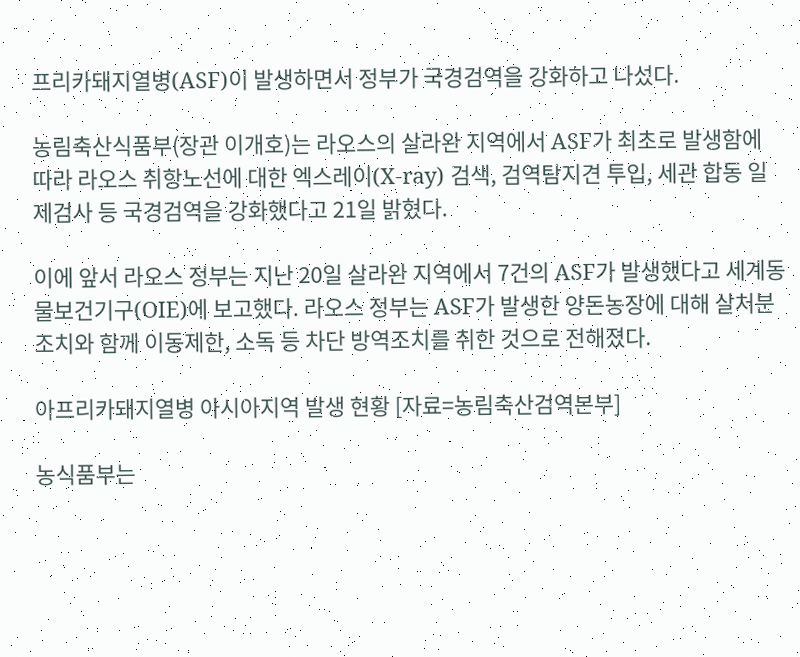프리카돼지열병(ASF)이 발생하면서 정부가 국경검역을 강화하고 나섰다.

농림축산식품부(장관 이개호)는 라오스의 살라완 지역에서 ASF가 최초로 발생함에 따라 라오스 취항노선에 대한 엑스레이(X-ray) 검색, 검역탐지견 투입, 세관 합동 일제검사 등 국경검역을 강화했다고 21일 밝혔다.

이에 앞서 라오스 정부는 지난 20일 살라완 지역에서 7건의 ASF가 발생했다고 세계동물보건기구(OIE)에 보고했다. 라오스 정부는 ASF가 발생한 양돈농장에 대해 살처분 조치와 함께 이동제한, 소독 등 차단 방역조치를 취한 것으로 전해졌다.

아프리카돼지열병 아시아지역 발생 현황 [자료=농림축산검역본부]

농식품부는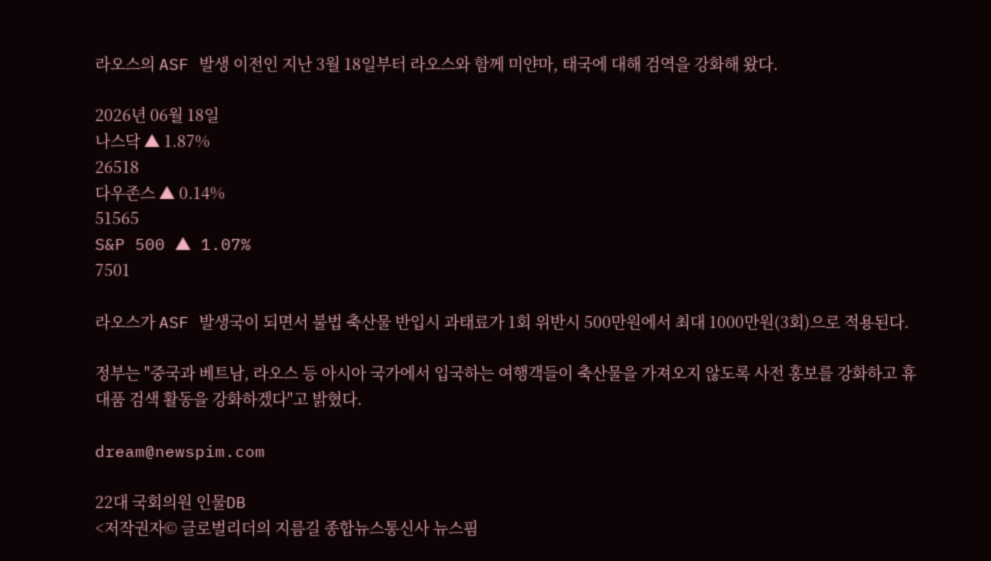라오스의 ASF 발생 이전인 지난 3월 18일부터 라오스와 함께 미얀마, 태국에 대해 검역을 강화해 왔다.

2026년 06월 18일
나스닥 ▲ 1.87%
26518
다우존스 ▲ 0.14%
51565
S&P 500 ▲ 1.07%
7501

라오스가 ASF 발생국이 되면서 불법 축산물 반입시 과태료가 1회 위반시 500만원에서 최대 1000만원(3회)으로 적용된다.

정부는 "중국과 베트남, 라오스 등 아시아 국가에서 입국하는 여행객들이 축산물을 가져오지 않도록 사전 홍보를 강화하고 휴대품 검색 활동을 강화하겠다"고 밝혔다.

dream@newspim.com

22대 국회의원 인물DB
<저작권자© 글로벌리더의 지름길 종합뉴스통신사 뉴스핌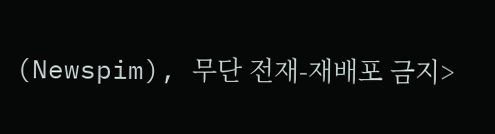(Newspim), 무단 전재-재배포 금지>